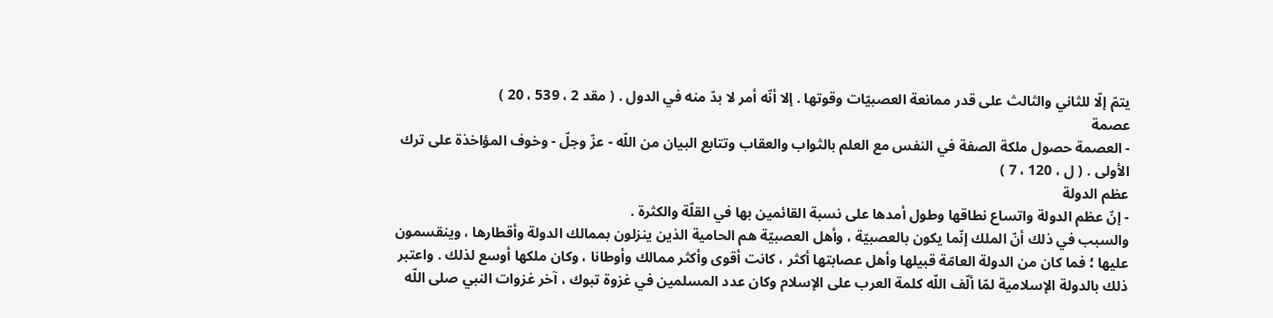يتمّ إلّا للثاني والثالث على قدر ممانعة العصبيّات وقوتها . إلا أنّه أمر لا بدّ منه في الدول . ( مقد 2 ، 539 ، 20 )
عصمة
- العصمة حصول ملكة الصفة في النفس مع العلم بالثواب والعقاب وتتابع البيان من اللّه - عزّ وجلّ - وخوف المؤاخذة على ترك الأولى . ( ل ، 120 ، 7 )
عظم الدولة
- إنّ عظم الدولة واتساع نطاقها وطول أمدها على نسبة القائمين بها في القلّة والكثرة .
والسبب في ذلك أنّ الملك إنّما يكون بالعصبيّة ، وأهل العصبيّة هم الحامية الذين ينزلون بممالك الدولة وأقطارها ، وينقسمون عليها ؛ فما كان من الدولة العامّة قبيلها وأهل عصابتها أكثر ، كانت أقوى وأكثر ممالك وأوطانا ، وكان ملكها أوسع لذلك . واعتبر ذلك بالدولة الإسلامية لمّا ألّف اللّه كلمة العرب على الإسلام وكان عدد المسلمين في غزوة تبوك ، آخر غزوات النبي صلى اللّه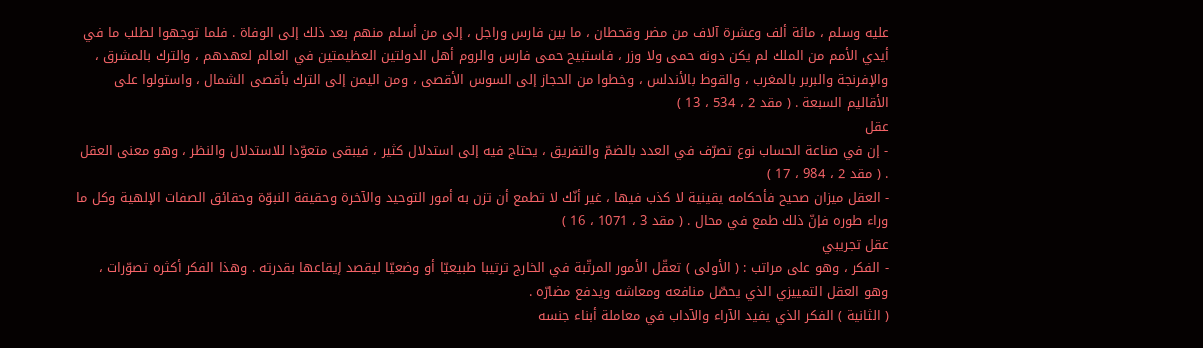عليه وسلم ، مائة ألف وعشرة آلاف من مضر وقحطان ، ما بين فارس وراجل ، إلى من أسلم منهم بعد ذلك إلى الوفاة . فلما توجهوا لطلب ما في أيدي الأمم من الملك لم يكن دونه حمى ولا وزر ، فاستبيح حمى فارس والروم أهل الدولتين العظيمتين في العالم لعهدهم ، والترك بالمشرق ، والإفرنجة والبربر بالمغرب ، والقوط بالأندلس ، وخطوا من الحجاز إلى السوس الأقصى ، ومن اليمن إلى الترك بأقصى الشمال ، واستولوا على الأقاليم السبعة . ( مقد 2 ، 534 ، 13 )
عقل
- إن في صناعة الحساب نوع تصرّف في العدد بالضمّ والتفريق ، يحتاج فيه إلى استدلال كثير ، فيبقى متعوّدا للاستدلال والنظر ، وهو معنى العقل . ( مقد 2 ، 984 ، 17 )
- العقل ميزان صحيح فأحكامه يقينية لا كذب فيها ، غير أنّك لا تطمع أن تزن به أمور التوحيد والآخرة وحقيقة النبوّة وحقائق الصفات الإلهية وكل ما وراء طوره فإنّ ذلك طمع في محال . ( مقد 3 ، 1071 ، 16 )
عقل تجريبي
- الفكر ، وهو على مراتب : ( الأولى ) تعقّل الأمور المرتّبة في الخارج ترتيبا طبيعيّا أو وضعيّا ليقصد إيقاعها بقدرته . وهذا الفكر أكثره تصوّرات ، وهو العقل التمييزي الذي يحصّل منافعه ومعاشه ويدفع مضارّه .
( الثانية ) الفكر الذي يفيد الآراء والآداب في معاملة أبناء جنسه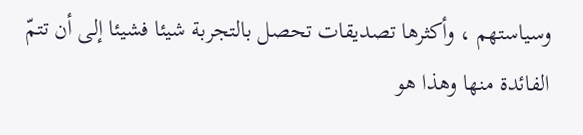وسياستهم ، وأكثرها تصديقات تحصل بالتجربة شيئا فشيئا إلى أن تتمّ الفائدة منها وهذا هو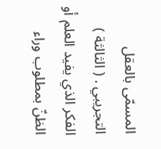المسمّى بالعقل التجريبي . ( الثالثة ) الفكر الذي يفيد العلم أو الظنّ بمطلوب وراء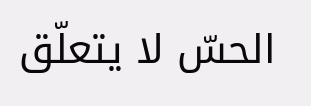الحسّ لا يتعلّق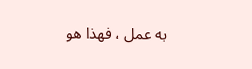به عمل ، فهذا هو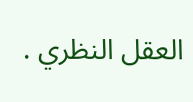العقل النظري .